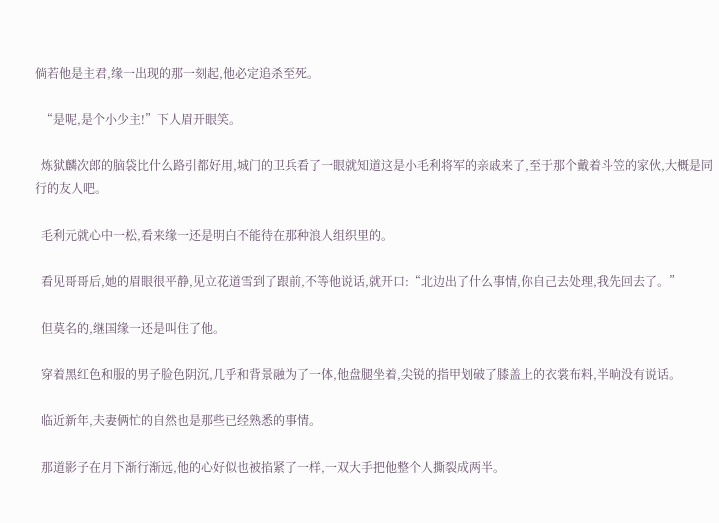倘若他是主君,缘一出现的那一刻起,他必定追杀至死。

  “是呢,是个小少主!”下人眉开眼笑。

  炼狱麟次郎的脑袋比什么路引都好用,城门的卫兵看了一眼就知道这是小毛利将军的亲戚来了,至于那个戴着斗笠的家伙,大概是同行的友人吧。

  毛利元就心中一松,看来缘一还是明白不能待在那种浪人组织里的。

  看见哥哥后,她的眉眼很平静,见立花道雪到了跟前,不等他说话,就开口:“北边出了什么事情,你自己去处理,我先回去了。”

  但莫名的,继国缘一还是叫住了他。

  穿着黑红色和服的男子脸色阴沉,几乎和背景融为了一体,他盘腿坐着,尖锐的指甲划破了膝盖上的衣裳布料,半晌没有说话。

  临近新年,夫妻俩忙的自然也是那些已经熟悉的事情。

  那道影子在月下渐行渐远,他的心好似也被掐紧了一样,一双大手把他整个人撕裂成两半。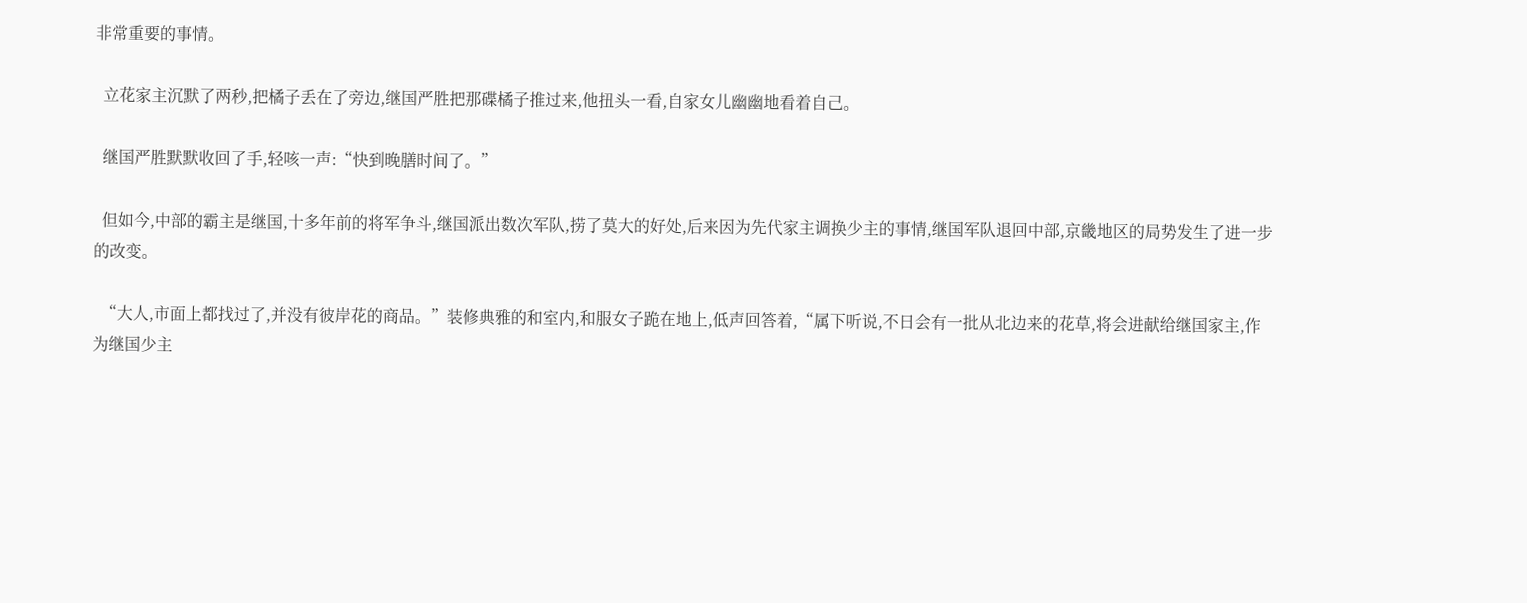非常重要的事情。

  立花家主沉默了两秒,把橘子丢在了旁边,继国严胜把那碟橘子推过来,他扭头一看,自家女儿幽幽地看着自己。

  继国严胜默默收回了手,轻咳一声:“快到晚膳时间了。”

  但如今,中部的霸主是继国,十多年前的将军争斗,继国派出数次军队,捞了莫大的好处,后来因为先代家主调换少主的事情,继国军队退回中部,京畿地区的局势发生了进一步的改变。

  “大人,市面上都找过了,并没有彼岸花的商品。”装修典雅的和室内,和服女子跪在地上,低声回答着,“属下听说,不日会有一批从北边来的花草,将会进献给继国家主,作为继国少主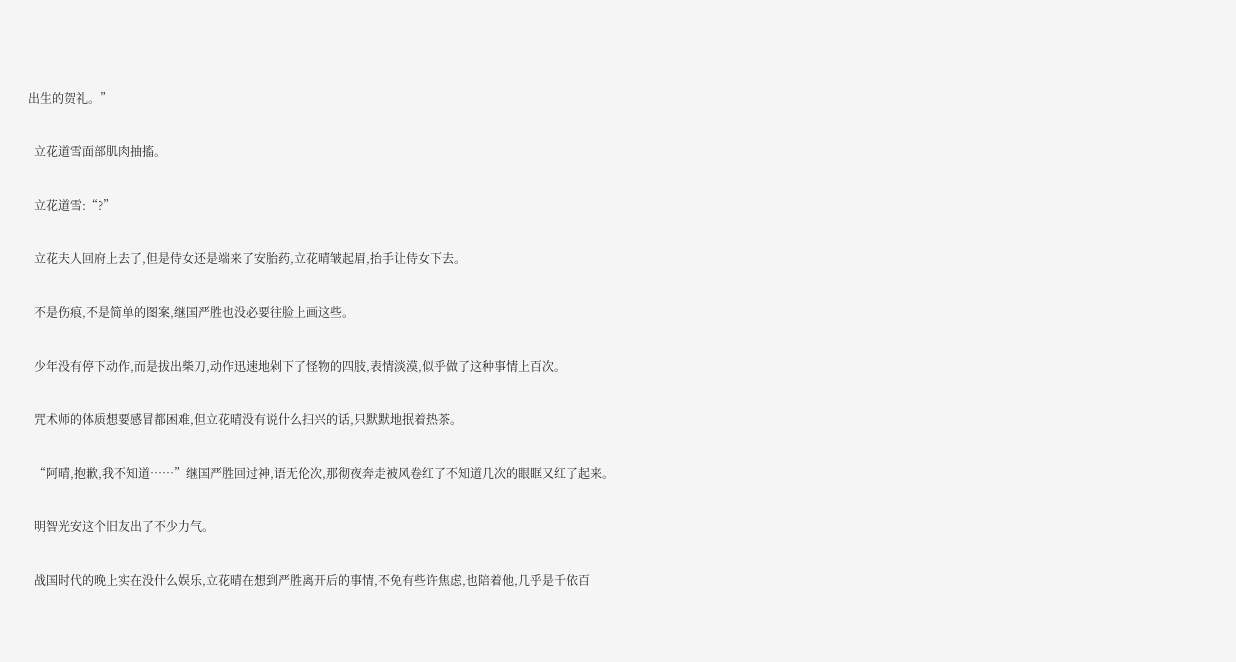出生的贺礼。”

  立花道雪面部肌肉抽搐。

  立花道雪:“?”

  立花夫人回府上去了,但是侍女还是端来了安胎药,立花晴皱起眉,抬手让侍女下去。

  不是伤痕,不是简单的图案,继国严胜也没必要往脸上画这些。

  少年没有停下动作,而是拔出柴刀,动作迅速地剁下了怪物的四肢,表情淡漠,似乎做了这种事情上百次。

  咒术师的体质想要感冒都困难,但立花晴没有说什么扫兴的话,只默默地抿着热茶。

  “阿晴,抱歉,我不知道……”继国严胜回过神,语无伦次,那彻夜奔走被风卷红了不知道几次的眼眶又红了起来。

  明智光安这个旧友出了不少力气。

  战国时代的晚上实在没什么娱乐,立花晴在想到严胜离开后的事情,不免有些许焦虑,也陪着他,几乎是千依百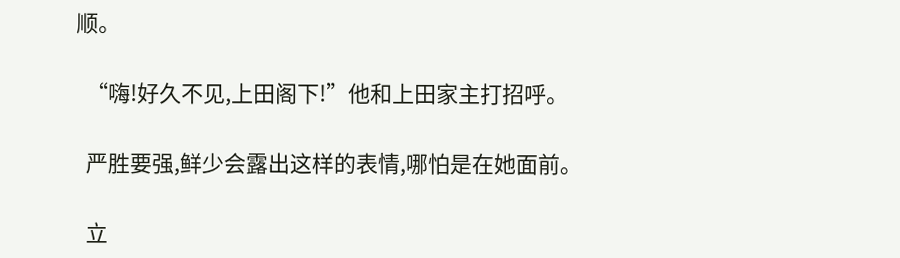顺。

  “嗨!好久不见,上田阁下!”他和上田家主打招呼。

  严胜要强,鲜少会露出这样的表情,哪怕是在她面前。

  立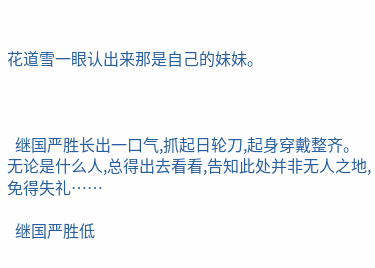花道雪一眼认出来那是自己的妹妹。



  继国严胜长出一口气,抓起日轮刀,起身穿戴整齐。无论是什么人,总得出去看看,告知此处并非无人之地,免得失礼……

  继国严胜低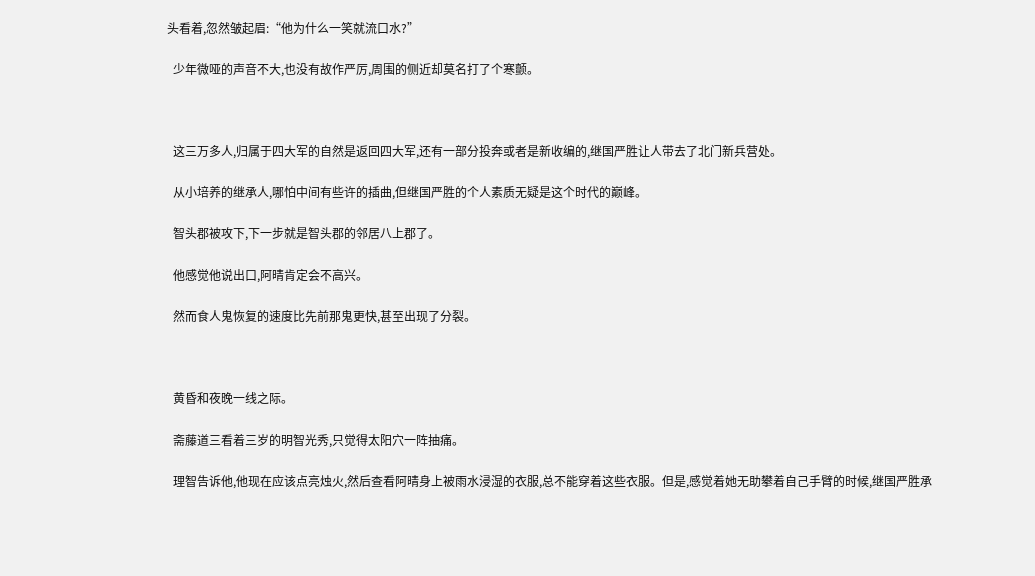头看着,忽然皱起眉:“他为什么一笑就流口水?”

  少年微哑的声音不大,也没有故作严厉,周围的侧近却莫名打了个寒颤。



  这三万多人,归属于四大军的自然是返回四大军,还有一部分投奔或者是新收编的,继国严胜让人带去了北门新兵营处。

  从小培养的继承人,哪怕中间有些许的插曲,但继国严胜的个人素质无疑是这个时代的巅峰。

  智头郡被攻下,下一步就是智头郡的邻居八上郡了。

  他感觉他说出口,阿晴肯定会不高兴。

  然而食人鬼恢复的速度比先前那鬼更快,甚至出现了分裂。



  黄昏和夜晚一线之际。

  斋藤道三看着三岁的明智光秀,只觉得太阳穴一阵抽痛。

  理智告诉他,他现在应该点亮烛火,然后查看阿晴身上被雨水浸湿的衣服,总不能穿着这些衣服。但是,感觉着她无助攀着自己手臂的时候,继国严胜承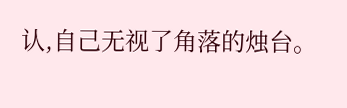认,自己无视了角落的烛台。